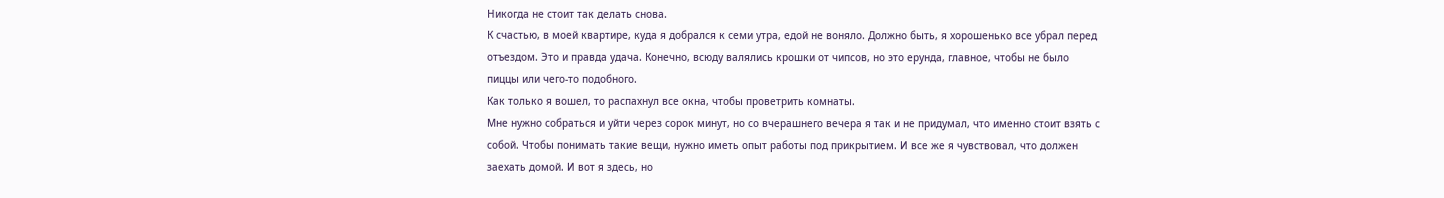Никогда не стоит так делать снова.
К счастью, в моей квартире, куда я добрался к семи утра, едой не воняло. Должно быть, я хорошенько все убрал перед отъездом. Это и правда удача. Конечно, всюду валялись крошки от чипсов, но это ерунда, главное, чтобы не было пиццы или чего-то подобного.
Как только я вошел, то распахнул все окна, чтобы проветрить комнаты.
Мне нужно собраться и уйти через сорок минут, но со вчерашнего вечера я так и не придумал, что именно стоит взять с собой. Чтобы понимать такие вещи, нужно иметь опыт работы под прикрытием. И все же я чувствовал, что должен заехать домой. И вот я здесь, но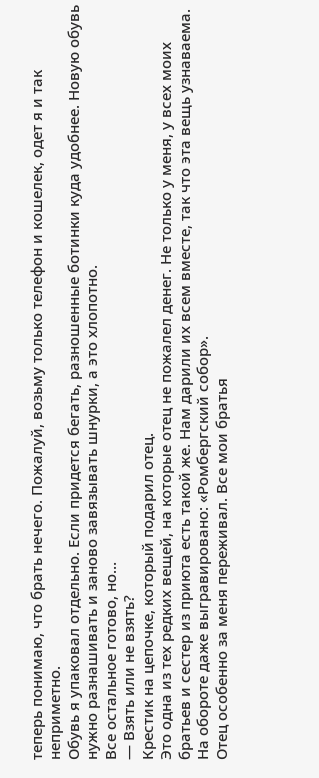теперь понимаю, что брать нечего. Пожалуй, возьму только телефон и кошелек, одет я и так неприметно.
Обувь я упаковал отдельно. Если придется бегать, разношенные ботинки куда удобнее. Новую обувь нужно разнашивать и заново завязывать шнурки, а это хлопотно.
Все остальное готово, но…
— Взять или не взять?
Крестик на цепочке, который подарил отец.
Это одна из тех редких вещей, на которые отец не пожалел денег. Не только у меня, у всех моих братьев и сестер из приюта есть такой же. Нам дарили их всем вместе, так что эта вещь узнаваема. На обороте даже выгравировано: «Ромбергский собор».
Отец особенно за меня переживал. Все мои братья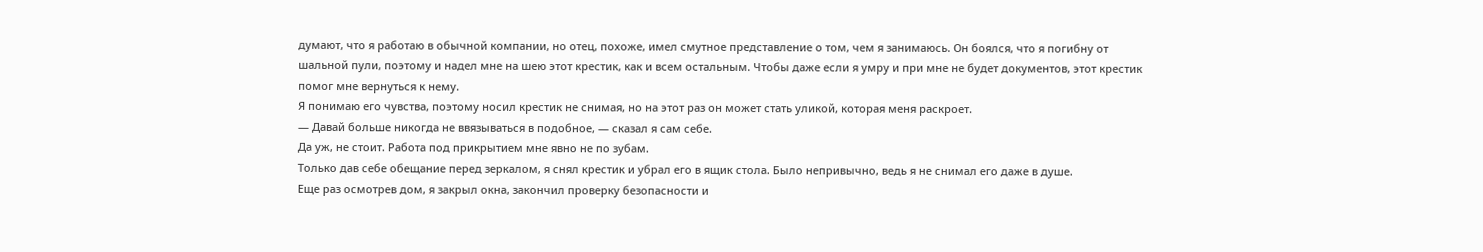думают, что я работаю в обычной компании, но отец, похоже, имел смутное представление о том, чем я занимаюсь. Он боялся, что я погибну от шальной пули, поэтому и надел мне на шею этот крестик, как и всем остальным. Чтобы даже если я умру и при мне не будет документов, этот крестик помог мне вернуться к нему.
Я понимаю его чувства, поэтому носил крестик не снимая, но на этот раз он может стать уликой, которая меня раскроет.
— Давай больше никогда не ввязываться в подобное, — сказал я сам себе.
Да уж, не стоит. Работа под прикрытием мне явно не по зубам.
Только дав себе обещание перед зеркалом, я снял крестик и убрал его в ящик стола. Было непривычно, ведь я не снимал его даже в душе.
Еще раз осмотрев дом, я закрыл окна, закончил проверку безопасности и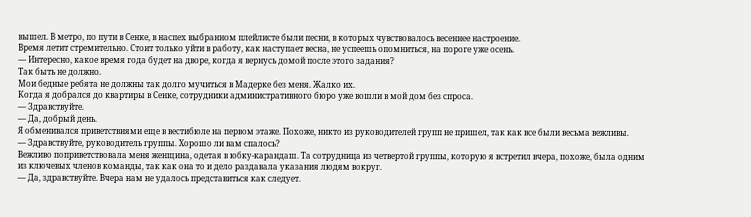вышел. В метро, по пути в Сенке, в наспех выбранном плейлисте были песни, в которых чувствовалось весеннее настроение.
Время летит стремительно. Стоит только уйти в работу, как наступает весна, не успеешь опомниться, на пороге уже осень.
— Интересно, какое время года будет на дворе, когда я вернусь домой после этого задания?
Так быть не должно.
Мои бедные ребята не должны так долго мучиться в Мадерке без меня. Жалко их.
Когда я добрался до квартиры в Сенке, сотрудники административного бюро уже вошли в мой дом без спроса.
— Здравствуйте.
— Да, добрый день.
Я обменивался приветствиями еще в вестибюле на первом этаже. Похоже, никто из руководителей групп не пришел, так как все были весьма вежливы.
— Здравствуйте, руководитель группы. Хорошо ли вам спалось?
Вежливо поприветствовала меня женщина, одетая в юбку-карандаш. Та сотрудница из четвертой группы, которую я встретил вчера, похоже, была одним из ключевых членов команды, так как она то и дело раздавала указания людям вокруг.
— Да, здравствуйте. Вчера нам не удалось представиться как следует.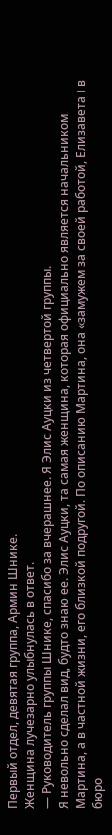Первый отдел, девятая группа, Армин Шнике.
Женщина лучезарно улыбнулась в ответ.
— Руководитель группы Шнике, спасибо за вчерашнее. Я Элис Ауцки из четвертой группы.
Я невольно сделал вид, будто знаю ее. Элис Ауцки, та самая женщина, которая официально является начальником Мартина, а в частной жизни, его близкой подругой. По описанию Мартина, она «замужем за своей работой, Елизавета I в бюро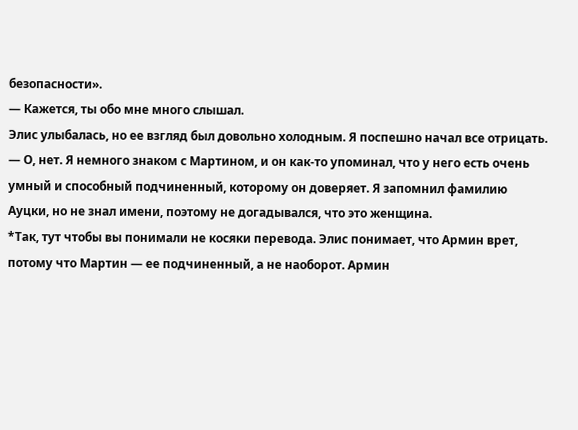безопасности».
— Кажется, ты обо мне много слышал.
Элис улыбалась, но ее взгляд был довольно холодным. Я поспешно начал все отрицать.
— О, нет. Я немного знаком с Мартином, и он как-то упоминал, что у него есть очень умный и способный подчиненный, которому он доверяет. Я запомнил фамилию Ауцки, но не знал имени, поэтому не догадывался, что это женщина.
*Так, тут чтобы вы понимали не косяки перевода. Элис понимает, что Армин врет, потому что Мартин — ее подчиненный, а не наоборот. Армин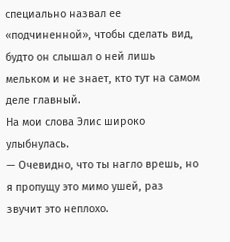специально назвал ее «подчиненной», чтобы сделать вид, будто он слышал о ней лишь мельком и не знает, кто тут на самом деле главный.
На мои слова Элис широко улыбнулась.
— Очевидно, что ты нагло врешь, но я пропущу это мимо ушей, раз звучит это неплохо.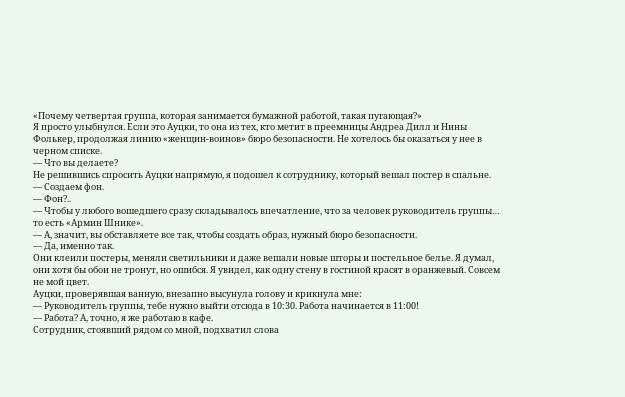«Почему четвертая группа, которая занимается бумажной работой, такая пугающая?»
Я просто улыбнулся. Если это Ауцки, то она из тех, кто метит в преемницы Андреа Дилл и Нины Фолькер, продолжая линию «женщин-воинов» бюро безопасности. Не хотелось бы оказаться у нее в черном списке.
— Что вы делаете?
Не решившись спросить Ауцки напрямую, я подошел к сотруднику, который вешал постер в спальне.
— Создаем фон.
— Фон?..
— Чтобы у любого вошедшего сразу складывалось впечатление, что за человек руководитель группы… то есть «Армин Шнике».
— А, значит, вы обставляете все так, чтобы создать образ, нужный бюро безопасности.
— Да, именно так.
Они клеили постеры, меняли светильники и даже вешали новые шторы и постельное белье. Я думал, они хотя бы обои не тронут, но ошибся. Я увидел, как одну стену в гостиной красят в оранжевый. Совсем не мой цвет.
Ауцки, проверявшая ванную, внезапно высунула голову и крикнула мне:
— Руководитель группы, тебе нужно выйти отсюда в 10:30. Работа начинается в 11:00!
— Работа? А, точно, я же работаю в кафе.
Сотрудник, стоявший рядом со мной, подхватил слова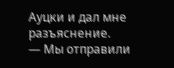Ауцки и дал мне разъяснение.
— Мы отправили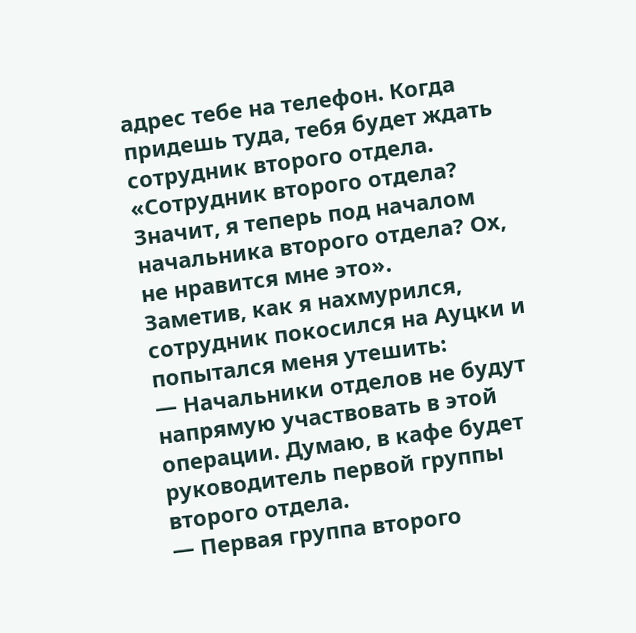адрес тебе на телефон. Когда придешь туда, тебя будет ждать сотрудник второго отдела.
«Сотрудник второго отдела? Значит, я теперь под началом начальника второго отдела? Ох, не нравится мне это».
Заметив, как я нахмурился, сотрудник покосился на Ауцки и попытался меня утешить:
— Начальники отделов не будут напрямую участвовать в этой операции. Думаю, в кафе будет руководитель первой группы второго отдела.
— Первая группа второго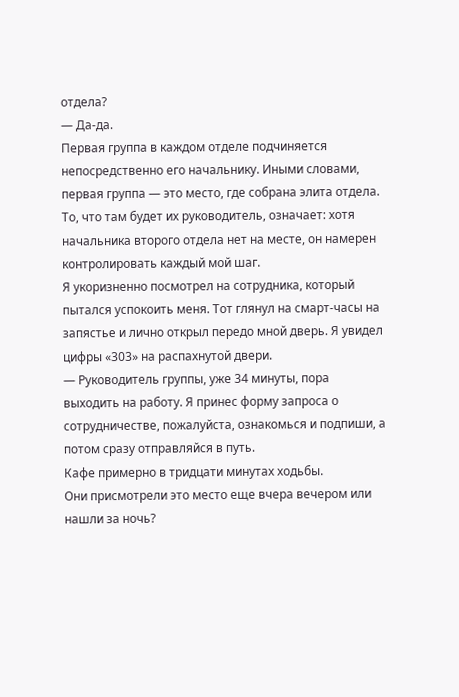отдела?
— Да-да.
Первая группа в каждом отделе подчиняется непосредственно его начальнику. Иными словами, первая группа — это место, где собрана элита отдела. То, что там будет их руководитель, означает: хотя начальника второго отдела нет на месте, он намерен контролировать каждый мой шаг.
Я укоризненно посмотрел на сотрудника, который пытался успокоить меня. Тот глянул на смарт-часы на запястье и лично открыл передо мной дверь. Я увидел цифры «303» на распахнутой двери.
— Руководитель группы, уже 34 минуты, пора выходить на работу. Я принес форму запроса о сотрудничестве, пожалуйста, ознакомься и подпиши, а потом сразу отправляйся в путь.
Кафе примерно в тридцати минутах ходьбы.
Они присмотрели это место еще вчера вечером или нашли за ночь?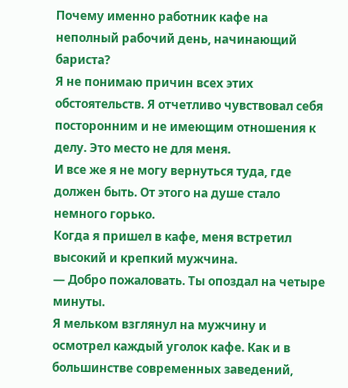Почему именно работник кафе на неполный рабочий день, начинающий бариста?
Я не понимаю причин всех этих обстоятельств. Я отчетливо чувствовал себя посторонним и не имеющим отношения к делу. Это место не для меня.
И все же я не могу вернуться туда, где должен быть. От этого на душе стало немного горько.
Когда я пришел в кафе, меня встретил высокий и крепкий мужчина.
— Добро пожаловать. Ты опоздал на четыре минуты.
Я мельком взглянул на мужчину и осмотрел каждый уголок кафе. Как и в большинстве современных заведений,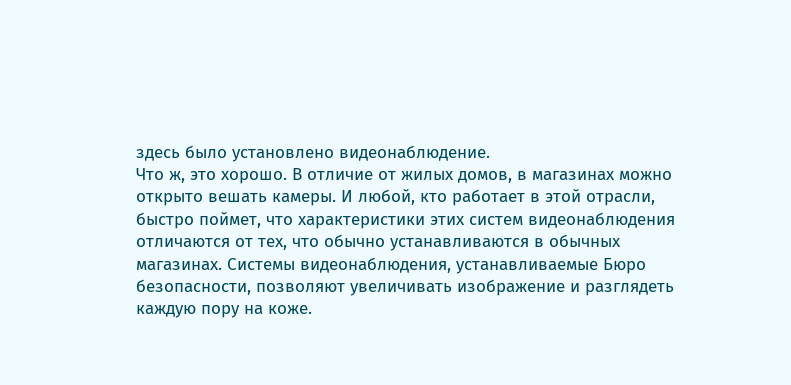здесь было установлено видеонаблюдение.
Что ж, это хорошо. В отличие от жилых домов, в магазинах можно открыто вешать камеры. И любой, кто работает в этой отрасли, быстро поймет, что характеристики этих систем видеонаблюдения отличаются от тех, что обычно устанавливаются в обычных магазинах. Системы видеонаблюдения, устанавливаемые Бюро безопасности, позволяют увеличивать изображение и разглядеть каждую пору на коже.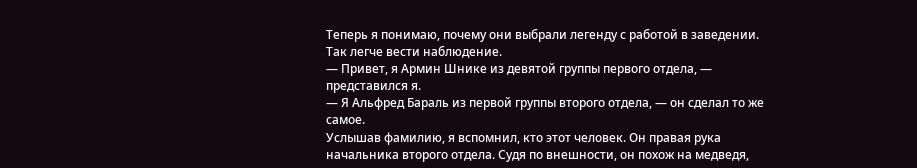Теперь я понимаю, почему они выбрали легенду с работой в заведении. Так легче вести наблюдение.
— Привет, я Армин Шнике из девятой группы первого отдела, — представился я.
— Я Альфред Бараль из первой группы второго отдела, — он сделал то же самое.
Услышав фамилию, я вспомнил, кто этот человек. Он правая рука начальника второго отдела. Судя по внешности, он похож на медведя,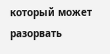который может разорвать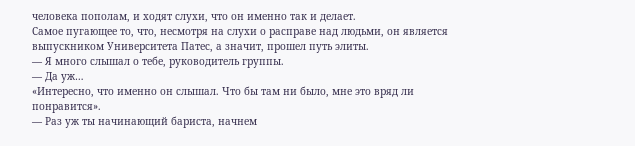человека пополам, и ходят слухи, что он именно так и делает.
Самое пугающее то, что, несмотря на слухи о расправе над людьми, он является выпускником Университета Патес, а значит, прошел путь элиты.
— Я много слышал о тебе, руководитель группы.
— Да уж…
«Интересно, что именно он слышал. Что бы там ни было, мне это вряд ли понравится».
— Раз уж ты начинающий бариста, начнем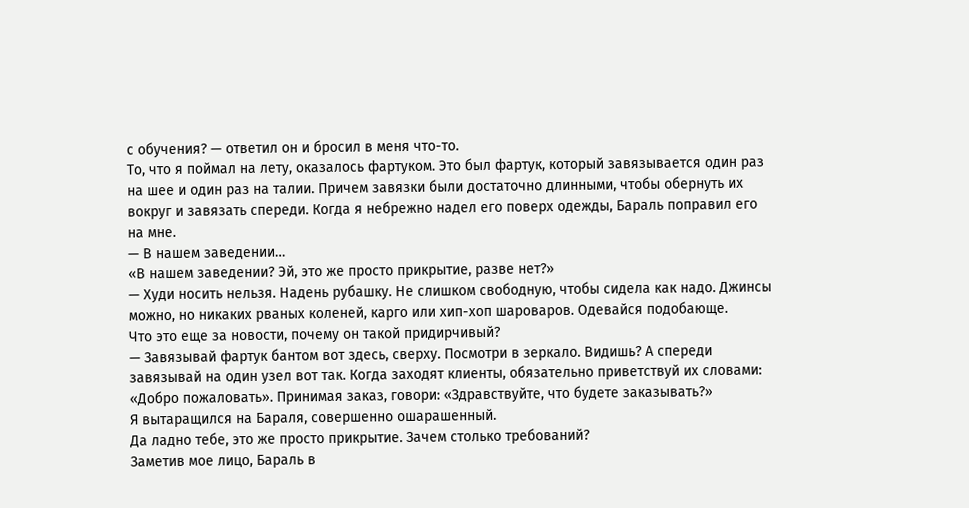с обучения? — ответил он и бросил в меня что-то.
То, что я поймал на лету, оказалось фартуком. Это был фартук, который завязывается один раз на шее и один раз на талии. Причем завязки были достаточно длинными, чтобы обернуть их вокруг и завязать спереди. Когда я небрежно надел его поверх одежды, Бараль поправил его на мне.
— В нашем заведении…
«В нашем заведении? Эй, это же просто прикрытие, разве нет?»
— Худи носить нельзя. Надень рубашку. Не слишком свободную, чтобы сидела как надо. Джинсы можно, но никаких рваных коленей, карго или хип-хоп шароваров. Одевайся подобающе.
Что это еще за новости, почему он такой придирчивый?
— Завязывай фартук бантом вот здесь, сверху. Посмотри в зеркало. Видишь? А спереди завязывай на один узел вот так. Когда заходят клиенты, обязательно приветствуй их словами: «Добро пожаловать». Принимая заказ, говори: «Здравствуйте, что будете заказывать?»
Я вытаращился на Бараля, совершенно ошарашенный.
Да ладно тебе, это же просто прикрытие. Зачем столько требований?
Заметив мое лицо, Бараль в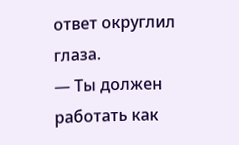ответ округлил глаза.
— Ты должен работать как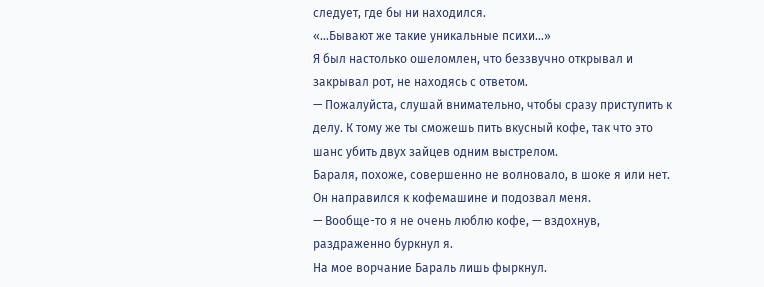следует, где бы ни находился.
«…Бывают же такие уникальные психи…»
Я был настолько ошеломлен, что беззвучно открывал и закрывал рот, не находясь с ответом.
— Пожалуйста, слушай внимательно, чтобы сразу приступить к делу. К тому же ты сможешь пить вкусный кофе, так что это шанс убить двух зайцев одним выстрелом.
Бараля, похоже, совершенно не волновало, в шоке я или нет. Он направился к кофемашине и подозвал меня.
— Вообще-то я не очень люблю кофе, — вздохнув, раздраженно буркнул я.
На мое ворчание Бараль лишь фыркнул.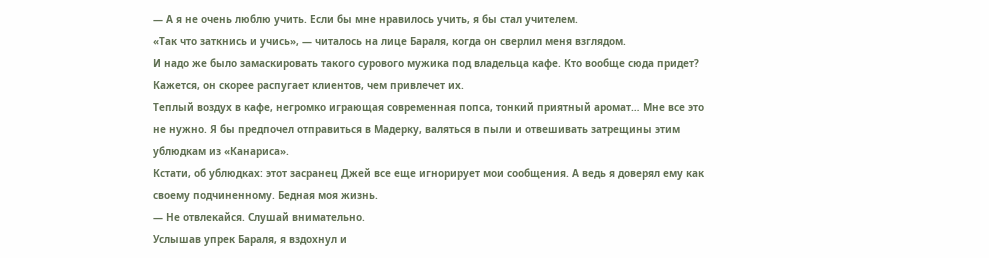— А я не очень люблю учить. Если бы мне нравилось учить, я бы стал учителем.
«Так что заткнись и учись», — читалось на лице Бараля, когда он сверлил меня взглядом.
И надо же было замаскировать такого сурового мужика под владельца кафе. Кто вообще сюда придет? Кажется, он скорее распугает клиентов, чем привлечет их.
Теплый воздух в кафе, негромко играющая современная попса, тонкий приятный аромат… Мне все это не нужно. Я бы предпочел отправиться в Мадерку, валяться в пыли и отвешивать затрещины этим ублюдкам из «Канариса».
Кстати, об ублюдках: этот засранец Джей все еще игнорирует мои сообщения. А ведь я доверял ему как своему подчиненному. Бедная моя жизнь.
— Не отвлекайся. Слушай внимательно.
Услышав упрек Бараля, я вздохнул и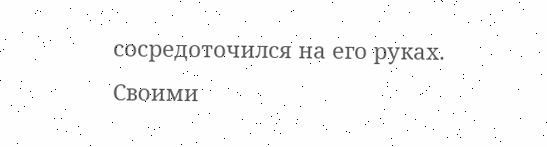сосредоточился на его руках. Своими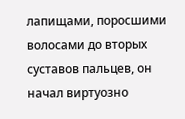лапищами, поросшими волосами до вторых суставов пальцев, он начал виртуозно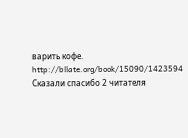варить кофе.
http://bllate.org/book/15090/1423594
Сказали спасибо 2 читателя